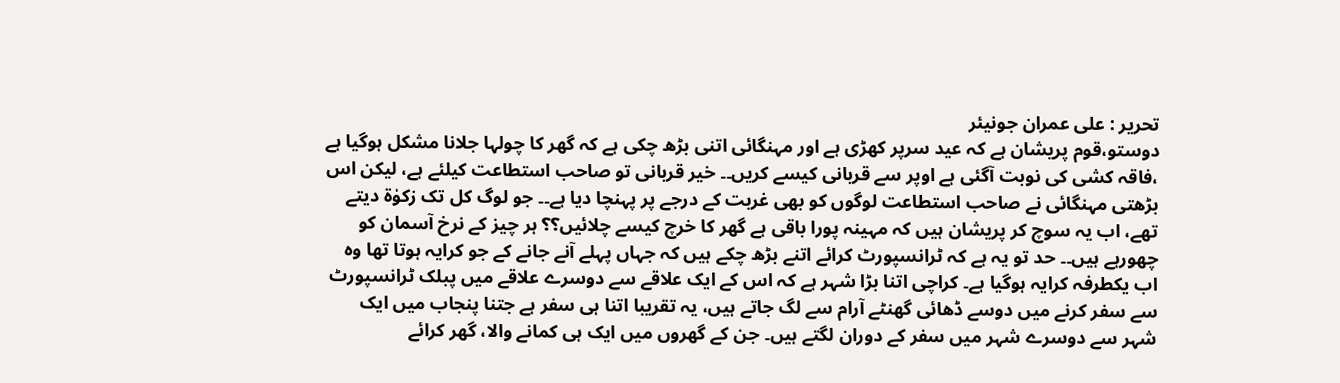تحریر : علی عمران جونیئر
دوستو،قوم پریشان ہے کہ عید سرپر کھڑی ہے اور مہنگائی اتنی بڑھ چکی ہے کہ گھر کا چولہا جلانا مشکل ہوگیا ہے ،فاقہ کشی کی نوبت آگئی ہے اوپر سے قربانی کیسے کریں۔۔ خیر قربانی تو صاحب استطاعت کیلئے ہے، لیکن اس بڑھتی مہنگائی نے صاحب استطاعت لوگوں کو بھی غربت کے درجے پر پہنچا دیا ہے۔۔ جو لوگ کل تک زکوٰة دیتے تھے، اب یہ سوچ کر پریشان ہیں کہ مہینہ پورا باقی ہے گھر کا خرچ کیسے چلائیں؟؟ ہر چیز کے نرخ آسمان کو چھورہے ہیں۔۔ حد تو یہ ہے کہ ٹرانسپورٹ کرائے اتنے بڑھ چکے ہیں کہ جہاں پہلے آنے جانے کے جو کرایہ ہوتا تھا وہ اب یکطرفہ کرایہ ہوگیا ہے۔ کراچی اتنا بڑا شہر ہے کہ اس کے ایک علاقے سے دوسرے علاقے میں پبلک ٹرانسپورٹ سے سفر کرنے میں دوسے ڈھائی گھنٹے آرام سے لگ جاتے ہیں، یہ تقریبا اتنا ہی سفر ہے جتنا پنجاب میں ایک شہر سے دوسرے شہر میں سفر کے دوران لگتے ہیں۔ جن کے گھروں میں ایک ہی کمانے والا، گھر کرائے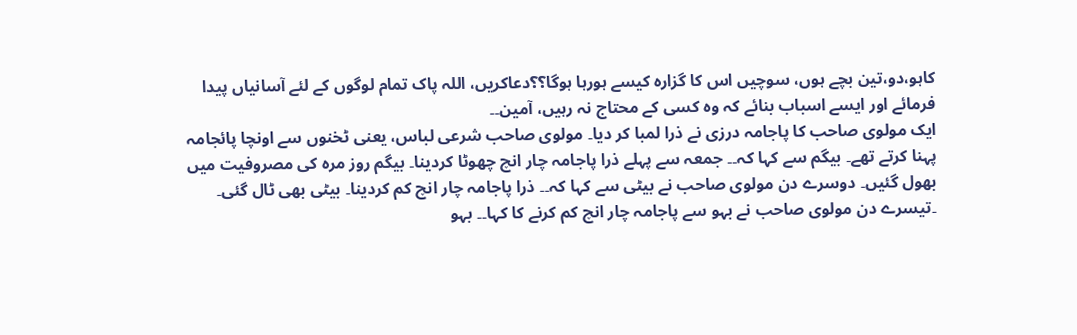کاہو،دو،تین بچے ہوں، سوچیں اس کا گزارہ کیسے ہورہا ہوگا؟؟دعاکریں، اللہ پاک تمام لوگوں کے لئے آسانیاں پیدا فرمائے اور ایسے اسباب بنائے کہ وہ کسی کے محتاج نہ رہیں، آمین۔۔
ایک مولوی صاحب کا پاجامہ درزی نے ذرا لمبا کر دیا۔ مولوی صاحب شرعی لباس، یعنی ٹخنوں سے اونچا پائجامہ پہنا کرتے تھے۔ بیگم سے کہا کہ۔۔ جمعہ سے پہلے ذرا پاجامہ چار انچ چھوٹا کردینا۔ بیگم روز مرہ کی مصروفیت میں بھول گئیں۔ دوسرے دن مولوی صاحب نے بیٹی سے کہا کہ۔۔ ذرا پاجامہ چار انچ کم کردینا۔ بیٹی بھی ٹال گئی۔ ۔تیسرے دن مولوی صاحب نے بہو سے پاجامہ چار انچ کم کرنے کا کہا۔۔ بہو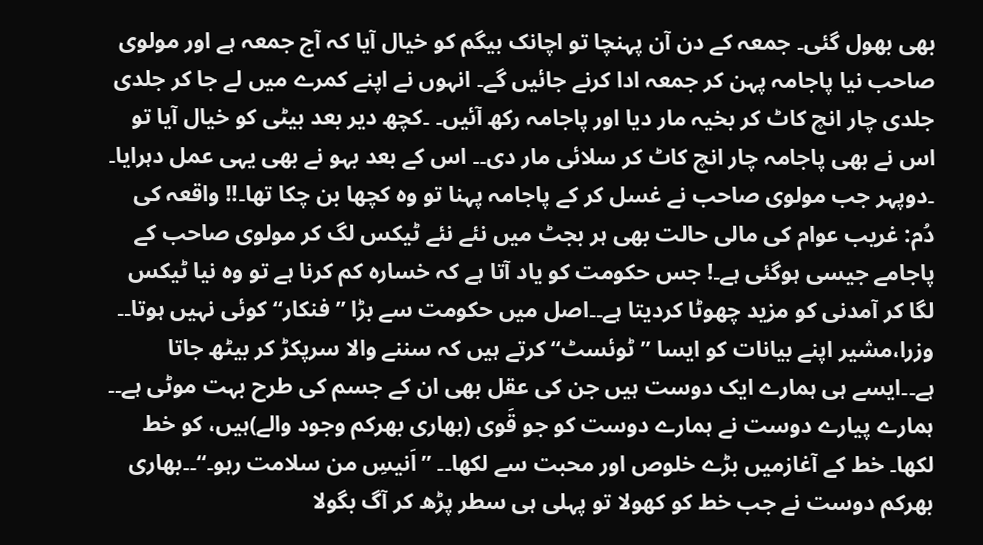بھی بھول گئی۔ جمعہ کے دن آن پہنچا تو اچانک بیگم کو خیال آیا کہ آج جمعہ ہے اور مولوی صاحب نیا پاجامہ پہن کر جمعہ ادا کرنے جائیں گے۔ انہوں نے اپنے کمرے میں لے جا کر جلدی جلدی چار انچ کاٹ کر بخیہ مار دیا اور پاجامہ رکھ آئیں۔ ۔کچھ دیر بعد بیٹی کو خیال آیا تو اس نے بھی پاجامہ چار انچ کاٹ کر سلائی مار دی۔۔ اس کے بعد بہو نے بھی یہی عمل دہرایا۔ ۔دوپہر جب مولوی صاحب نے غسل کر کے پاجامہ پہنا تو وہ کچھا بن چکا تھا۔!! واقعہ کی دُم: غریب عوام کی مالی حالت بھی ہر بجٹ میں نئے نئے ٹیکس لگ کر مولوی صاحب کے پاجامے جیسی ہوگئی ہے۔! جس حکومت کو یاد آتا ہے کہ خسارہ کم کرنا ہے تو وہ نیا ٹیکس لگا کر آمدنی کو مزید چھوٹا کردیتا ہے۔۔اصل میں حکومت سے بڑا ”فنکار“ کوئی نہیں ہوتا۔۔ وزرا،مشیر اپنے بیانات کو ایسا ”ٹوئسٹ“ کرتے ہیں کہ سننے والا سرپکڑ کر بیٹھ جاتا ہے۔۔ایسے ہی ہمارے ایک دوست ہیں جن کی عقل بھی ان کے جسم کی طرح بہت موٹی ہے۔۔ ہمارے پیارے دوست نے ہمارے دوست کو جو قَوی (بھاری بھرکم وجود والے)ہیں، کو خط لکھا۔ خط کے آغازمیں بڑے خلوص اور محبت سے لکھا۔۔ ”اَنیسِ من سلامت رہو۔“۔۔بھاری بھرکم دوست نے جب خط کو کھولا تو پہلی ہی سطر پڑھ کر آگ بگولا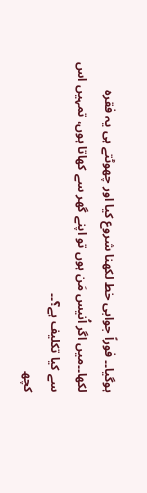ہوگیا۔۔ فوراً جوابی خط لکھنا شروع کیا اور چھوٹتے ہی یہ فقرہ لکھا۔۔میں اگر اُنیس مَن ہوں تو اپنے گھر سے کھاتا ہوں، تمہیں اس سے کیا تکلیف ہے؟۔۔
کچھ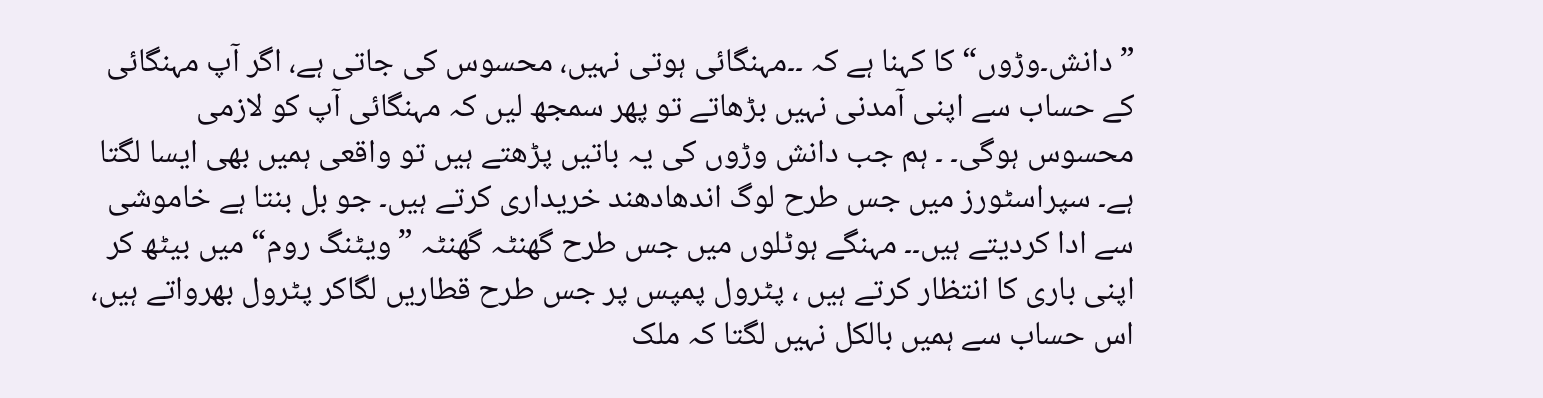”دانش۔وڑوں“ کا کہنا ہے کہ ۔۔مہنگائی ہوتی نہیں، محسوس کی جاتی ہے، اگر آپ مہنگائی کے حساب سے اپنی آمدنی نہیں بڑھاتے تو پھر سمجھ لیں کہ مہنگائی آپ کو لازمی محسوس ہوگی۔ ۔ ہم جب دانش وڑوں کی یہ باتیں پڑھتے ہیں تو واقعی ہمیں بھی ایسا لگتا ہے۔ سپراسٹورز میں جس طرح لوگ اندھادھند خریداری کرتے ہیں۔ جو بل بنتا ہے خاموشی سے ادا کردیتے ہیں۔۔ مہنگے ہوٹلوں میں جس طرح گھنٹہ گھنٹہ ”ویٹنگ روم“ میں بیٹھ کر اپنی باری کا انتظار کرتے ہیں ، پٹرول پمپس پر جس طرح قطاریں لگاکر پٹرول بھرواتے ہیں، اس حساب سے ہمیں بالکل نہیں لگتا کہ ملک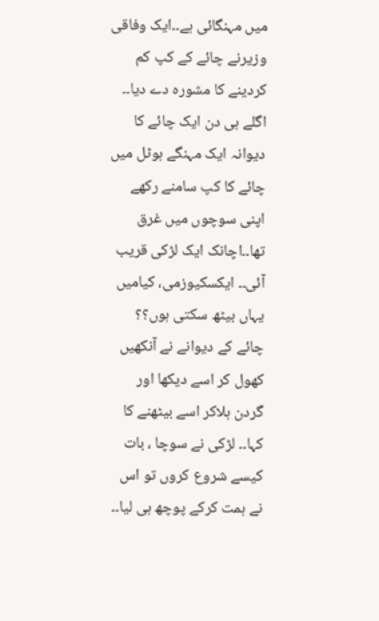میں مہنگائی ہے۔۔ایک وفاقی وزیرنے چائے کے کپ کم کردینے کا مشورہ دے دیا۔۔ اگلے ہی دن ایک چائے کا دیوانہ ایک مہنگے ہوٹل میں چائے کا کپ سامنے رکھے اپنی سوچوں میں غرق تھا۔۔اچانک ایک لڑکی قریب آئی۔۔ ایکسکیوزمی، کیامیں یہاں بیٹھ سکتی ہوں؟؟ چائے کے دیوانے نے آنکھیں کھول کر اسے دیکھا اور گردن ہلاکر اسے بیٹھنے کا کہا۔۔ لڑکی نے سوچا ، بات کیسے شروع کروں تو اس نے ہمت کرکے پوچھ ہی لیا۔۔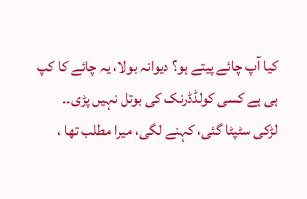کیا آپ چائے پیتے ہو؟ دیوانہ بولا، یہ چائے کا کپ ہی ہے کسی کولڈڈرنک کی بوتل نہیں پڑی۔۔ لڑکی سٹپٹا گئی، کہنے لگی، میرا مطلب تھا ،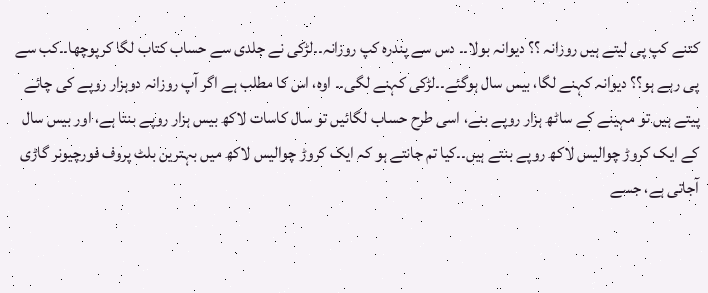کتنے کپ پی لیتے ہیں روزانہ ؟؟ دیوانہ بولا۔۔ دس سے پندرہ کپ روزانہ۔۔لڑکی نے جلدی سے حساب کتاب لگا کرپوچھا۔۔کب سے پی رہے ہو؟؟ دیوانہ کہنے لگا، بیس سال ہوگئے۔۔لڑکی کہنے لگی۔۔ اوہ، اس کا مطلب ہے اگر آپ روزانہ دوہزار روپے کی چائے پیتے ہیں تو مہینے کے ساٹھ ہزار روپے بنے، اسی طرح حساب لگائیں تو سال کاسات لاکھ بیس ہزار روپے بنتا ہے، اور بیس سال کے ایک کروڑ چوالیس لاکھ روپے بنتے ہیں۔۔کیا تم جانتے ہو کہ ایک کروڑ چوالیس لاکھ میں بہترین بلٹ پروف فورچیونر گاڑی آجاتی ہے، جسے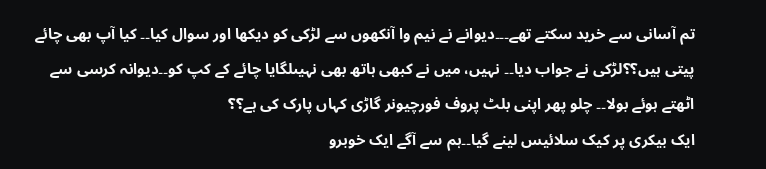تم آسانی سے خرید سکتے تھے۔۔۔دیوانے نے نیم وا آنکھوں سے لڑکی کو دیکھا اور سوال کیا۔۔ کیا آپ بھی چائے پیتی ہیں؟؟لڑکی نے جواب دیا۔۔ نہیں، میں نے کبھی ہاتھ بھی نہیںلگایا چائے کے کپ کو۔۔دیوانہ کرسی سے اٹھتے ہوئے بولا۔۔ چلو پھر اپنی بلٹ پروف فورچیونر گاڑی کہاں پارک کی ہے؟؟
ایک بیکری پر کیک سلائیس لینے گیا۔۔ہم سے آگے ایک خوبرو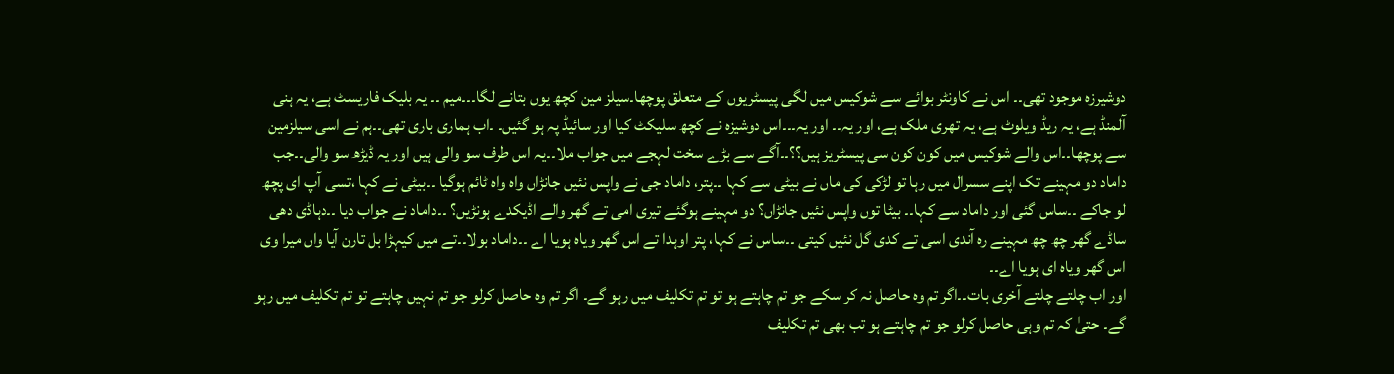دوشیرزہ موجود تھی۔۔ اس نے کاونٹر بوائے سے شوکیس میں لگی پیسٹریوں کے متعلق پوچھا۔سیلز مین کچھ یوں بتانے لگا۔۔۔میم ۔۔ یہ بلیک فاریسٹ ہے، یہ ہنی آلمنڈ ہے، یہ ریڈ ویلوٹ ہے، یہ تھری ملک ہے، اور یہ۔۔ اور یہ۔۔۔اس دوشیزہ نے کچھ سلیکٹ کیا اور سائیڈ پہ ہو گئیں۔ ۔اب ہماری باری تھی۔۔ہم نے اسی سیلزمین سے پوچھا۔۔اس والے شوکیس میں کون کون سی پیسٹریز ہیں؟؟۔۔آگے سے بڑے سخت لہجے میں جواب ملا۔۔یہ اس طرف سو والی ہیں اور یہ ڈیڑھ سو والی۔۔جب داماد دو مہینے تک اپنے سسرال میں رہا تو لڑکی کی ماں نے بیٹی سے کہا ۔۔پتر، داماد جی نے واپس نئیں جانڑاں واہ واہ ٹائم ہوگیا ۔۔بیٹی نے کہا ،تسی آپ ای پچھ لو جاکے ۔۔ساس گئی اور داماد سے کہا۔۔ بیٹا توں واپس نئیں جانڑاں؟ دو مہینے ہوگئے تیری امی تے گھر والے اڈیکدے ہونڑیں؟ ۔۔داماد نے جواب دیا ۔۔دہاڈی دھی ساڈے گھر چھ چھ مہینے رہ آندی اسی تے کدی گل نئیں کیتی ۔۔ساس نے کہا، پتر اوہدا تے اس گھر ویاہ ہویا اے ۔۔داماد بولا۔۔تے میں کیہڑا بل تارن آیا واں میرا وی اس گھر ویاہ ای ہویا اے۔۔
اور اب چلتے چلتے آخری بات۔۔اگر تم وہ حاصل نہ کر سکے جو تم چاہتے ہو تو تم تکلیف میں رہو گے۔ اگر تم وہ حاصل کرلو جو تم نہیں چاہتے تو تم تکلیف میں رہو گے۔ حتیٰ کہ تم وہی حاصل کرلو جو تم چاہتے ہو تب بھی تم تکلیف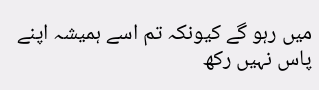میں رہو گے کیونکہ تم اسے ہمیشہ اپنے پاس نہیں رکھ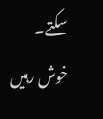سکتے۔ خوش رہیں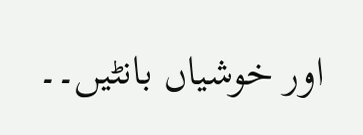اور خوشیاں بانٹیں۔۔